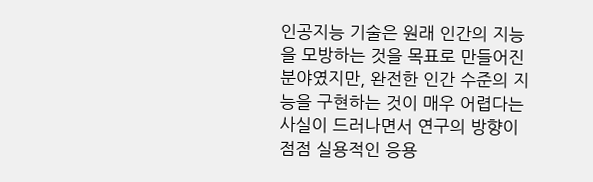인공지능 기술은 원래 인간의 지능을 모방하는 것을 목표로 만들어진 분야였지만, 완전한 인간 수준의 지능을 구현하는 것이 매우 어렵다는 사실이 드러나면서 연구의 방향이 점점 실용적인 응용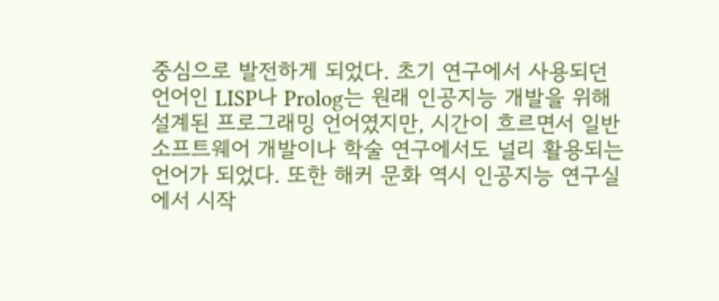중심으로 발전하게 되었다. 초기 연구에서 사용되던 언어인 LISP나 Prolog는 원래 인공지능 개발을 위해 설계된 프로그래밍 언어였지만, 시간이 흐르면서 일반 소프트웨어 개발이나 학술 연구에서도 널리 활용되는 언어가 되었다. 또한 해커 문화 역시 인공지능 연구실에서 시작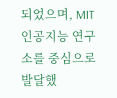되었으며, MIT 인공지능 연구소를 중심으로 발달했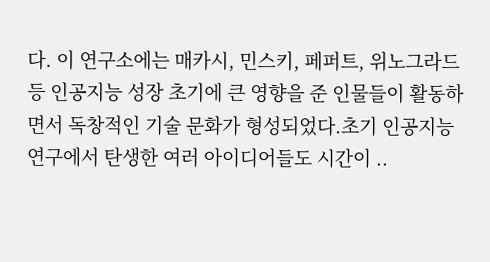다. 이 연구소에는 매카시, 민스키, 페퍼트, 위노그라드 등 인공지능 성장 초기에 큰 영향을 준 인물들이 활동하면서 독창적인 기술 문화가 형성되었다.초기 인공지능 연구에서 탄생한 여러 아이디어들도 시간이 ..